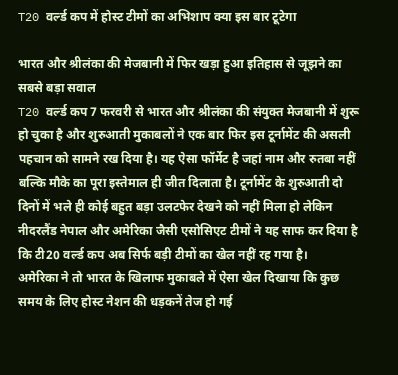T20 वर्ल्ड कप में होस्ट टीमों का अभिशाप क्या इस बार टूटेगा

भारत और श्रीलंका की मेजबानी में फिर खड़ा हुआ इतिहास से जूझने का सबसे बड़ा सवाल
T20 वर्ल्ड कप 7 फरवरी से भारत और श्रीलंका की संयुक्त मेजबानी में शुरू हो चुका है और शुरुआती मुकाबलों ने एक बार फिर इस टूर्नामेंट की असली पहचान को सामने रख दिया है। यह ऐसा फॉर्मेट है जहां नाम और रुतबा नहीं बल्कि मौके का पूरा इस्तेमाल ही जीत दिलाता है। टूर्नामेंट के शुरुआती दो दिनों में भले ही कोई बहुत बड़ा उलटफेर देखने को नहीं मिला हो लेकिन नीदरलैंड नेपाल और अमेरिका जैसी एसोसिएट टीमों ने यह साफ कर दिया है कि टी20 वर्ल्ड कप अब सिर्फ बड़ी टीमों का खेल नहीं रह गया है।
अमेरिका ने तो भारत के खिलाफ मुकाबले में ऐसा खेल दिखाया कि कुछ समय के लिए होस्ट नेशन की धड़कनें तेज हो गई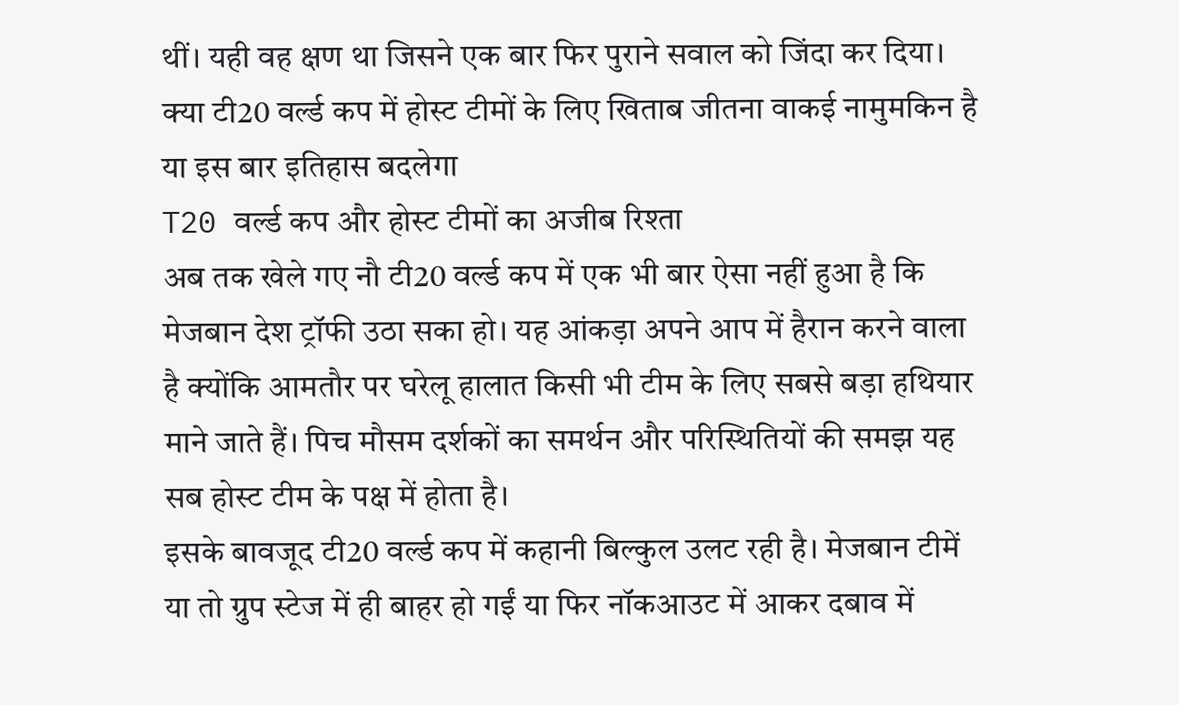थीं। यही वह क्षण था जिसने एक बार फिर पुराने सवाल को जिंदा कर दिया। क्या टी20 वर्ल्ड कप में होस्ट टीमों के लिए खिताब जीतना वाकई नामुमकिन है या इस बार इतिहास बदलेगा
T20 वर्ल्ड कप और होस्ट टीमों का अजीब रिश्ता
अब तक खेले गए नौ टी20 वर्ल्ड कप में एक भी बार ऐसा नहीं हुआ है कि मेजबान देश ट्रॉफी उठा सका हो। यह आंकड़ा अपने आप में हैरान करने वाला है क्योंकि आमतौर पर घरेलू हालात किसी भी टीम के लिए सबसे बड़ा हथियार माने जाते हैं। पिच मौसम दर्शकों का समर्थन और परिस्थितियों की समझ यह सब होस्ट टीम के पक्ष में होता है।
इसके बावजूद टी20 वर्ल्ड कप में कहानी बिल्कुल उलट रही है। मेजबान टीमें या तो ग्रुप स्टेज में ही बाहर हो गईं या फिर नॉकआउट में आकर दबाव में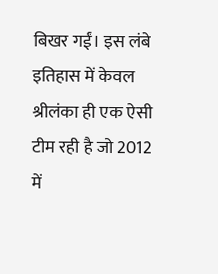बिखर गईं। इस लंबे इतिहास में केवल श्रीलंका ही एक ऐसी टीम रही है जो 2012 में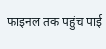फाइनल तक पहुंच पाई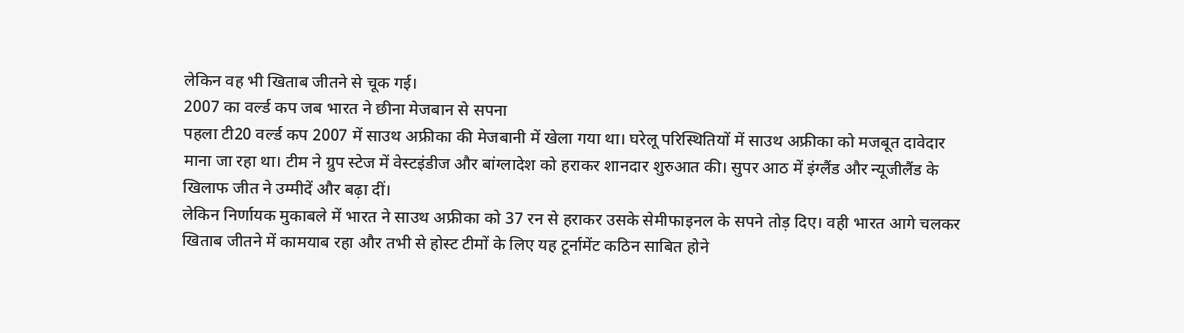लेकिन वह भी खिताब जीतने से चूक गई।
2007 का वर्ल्ड कप जब भारत ने छीना मेजबान से सपना
पहला टी20 वर्ल्ड कप 2007 में साउथ अफ्रीका की मेजबानी में खेला गया था। घरेलू परिस्थितियों में साउथ अफ्रीका को मजबूत दावेदार माना जा रहा था। टीम ने ग्रुप स्टेज में वेस्टइंडीज और बांग्लादेश को हराकर शानदार शुरुआत की। सुपर आठ में इंग्लैंड और न्यूजीलैंड के खिलाफ जीत ने उम्मीदें और बढ़ा दीं।
लेकिन निर्णायक मुकाबले में भारत ने साउथ अफ्रीका को 37 रन से हराकर उसके सेमीफाइनल के सपने तोड़ दिए। वही भारत आगे चलकर खिताब जीतने में कामयाब रहा और तभी से होस्ट टीमों के लिए यह टूर्नामेंट कठिन साबित होने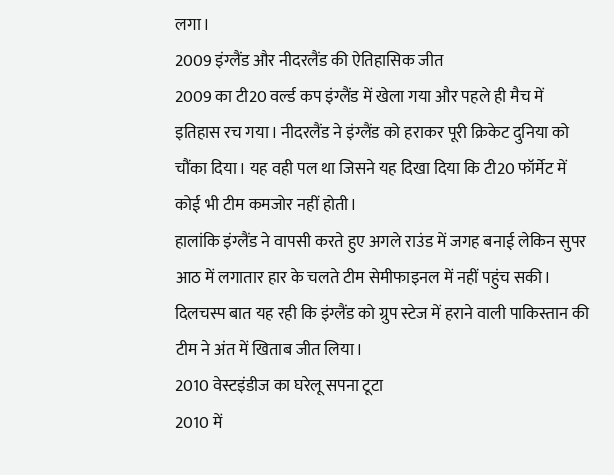लगा।
2009 इंग्लैंड और नीदरलैंड की ऐतिहासिक जीत
2009 का टी20 वर्ल्ड कप इंग्लैंड में खेला गया और पहले ही मैच में इतिहास रच गया। नीदरलैंड ने इंग्लैंड को हराकर पूरी क्रिकेट दुनिया को चौंका दिया। यह वही पल था जिसने यह दिखा दिया कि टी20 फॉर्मेट में कोई भी टीम कमजोर नहीं होती।
हालांकि इंग्लैंड ने वापसी करते हुए अगले राउंड में जगह बनाई लेकिन सुपर आठ में लगातार हार के चलते टीम सेमीफाइनल में नहीं पहुंच सकी। दिलचस्प बात यह रही कि इंग्लैंड को ग्रुप स्टेज में हराने वाली पाकिस्तान की टीम ने अंत में खिताब जीत लिया।
2010 वेस्टइंडीज का घरेलू सपना टूटा
2010 में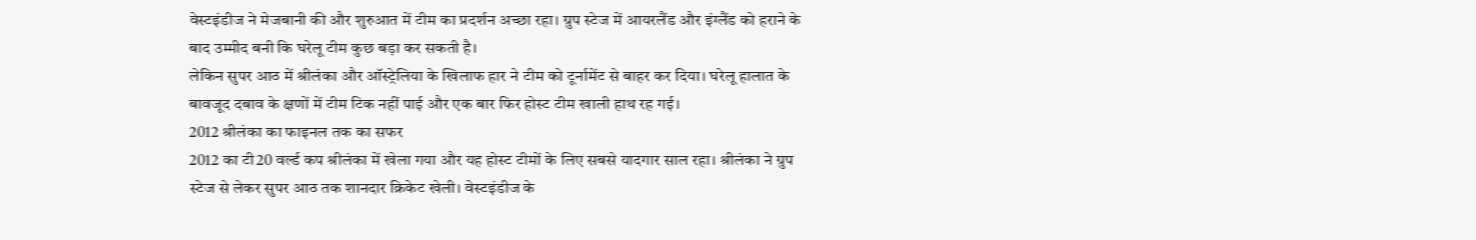वेस्टइंडीज ने मेजबानी की और शुरुआत में टीम का प्रदर्शन अच्छा रहा। ग्रुप स्टेज में आयरलैंड और इंग्लैंड को हराने के बाद उम्मीद बनी कि घरेलू टीम कुछ बड़ा कर सकती है।
लेकिन सुपर आठ में श्रीलंका और ऑस्ट्रेलिया के खिलाफ हार ने टीम को टूर्नामेंट से बाहर कर दिया। घरेलू हालात के बावजूद दबाव के क्षणों में टीम टिक नहीं पाई और एक बार फिर होस्ट टीम खाली हाथ रह गई।
2012 श्रीलंका का फाइनल तक का सफर
2012 का टी20 वर्ल्ड कप श्रीलंका में खेला गया और यह होस्ट टीमों के लिए सबसे यादगार साल रहा। श्रीलंका ने ग्रुप स्टेज से लेकर सुपर आठ तक शानदार क्रिकेट खेली। वेस्टइंडीज के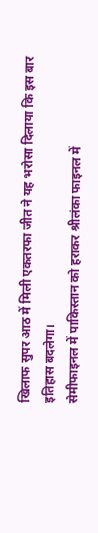खिलाफ सुपर आठ में मिली एकतरफा जीत ने यह भरोसा दिलाया कि इस बार इतिहास बदलेगा।
सेमीफाइनल में पाकिस्तान को हराकर श्रीलंका फाइनल में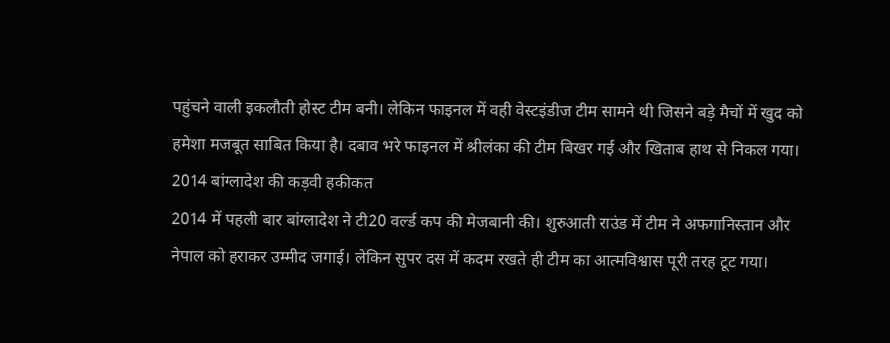पहुंचने वाली इकलौती होस्ट टीम बनी। लेकिन फाइनल में वही वेस्टइंडीज टीम सामने थी जिसने बड़े मैचों में खुद को हमेशा मजबूत साबित किया है। दबाव भरे फाइनल में श्रीलंका की टीम बिखर गई और खिताब हाथ से निकल गया।
2014 बांग्लादेश की कड़वी हकीकत
2014 में पहली बार बांग्लादेश ने टी20 वर्ल्ड कप की मेजबानी की। शुरुआती राउंड में टीम ने अफगानिस्तान और नेपाल को हराकर उम्मीद जगाई। लेकिन सुपर दस में कदम रखते ही टीम का आत्मविश्वास पूरी तरह टूट गया।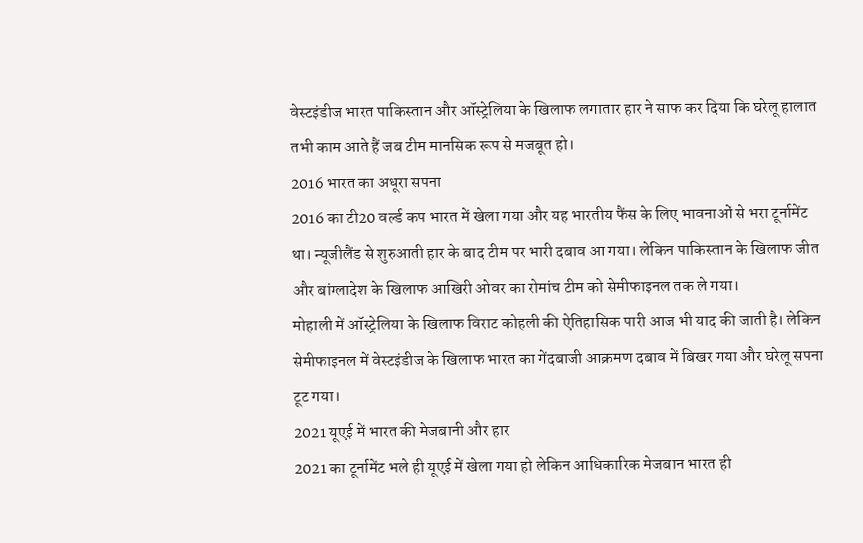वेस्टइंडीज भारत पाकिस्तान और ऑस्ट्रेलिया के खिलाफ लगातार हार ने साफ कर दिया कि घरेलू हालात तभी काम आते हैं जब टीम मानसिक रूप से मजबूत हो।
2016 भारत का अधूरा सपना
2016 का टी20 वर्ल्ड कप भारत में खेला गया और यह भारतीय फैंस के लिए भावनाओं से भरा टूर्नामेंट था। न्यूजीलैंड से शुरुआती हार के बाद टीम पर भारी दबाव आ गया। लेकिन पाकिस्तान के खिलाफ जीत और बांग्लादेश के खिलाफ आखिरी ओवर का रोमांच टीम को सेमीफाइनल तक ले गया।
मोहाली में ऑस्ट्रेलिया के खिलाफ विराट कोहली की ऐतिहासिक पारी आज भी याद की जाती है। लेकिन सेमीफाइनल में वेस्टइंडीज के खिलाफ भारत का गेंदबाजी आक्रमण दबाव में बिखर गया और घरेलू सपना टूट गया।
2021 यूएई में भारत की मेजबानी और हार
2021 का टूर्नामेंट भले ही यूएई में खेला गया हो लेकिन आधिकारिक मेजबान भारत ही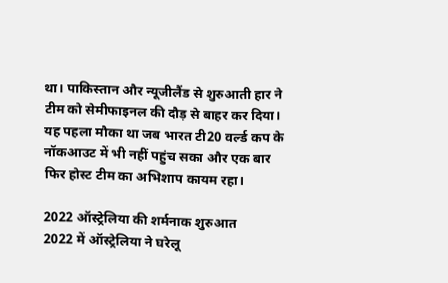था। पाकिस्तान और न्यूजीलैंड से शुरुआती हार ने टीम को सेमीफाइनल की दौड़ से बाहर कर दिया।
यह पहला मौका था जब भारत टी20 वर्ल्ड कप के नॉकआउट में भी नहीं पहुंच सका और एक बार फिर होस्ट टीम का अभिशाप कायम रहा।

2022 ऑस्ट्रेलिया की शर्मनाक शुरुआत
2022 में ऑस्ट्रेलिया ने घरेलू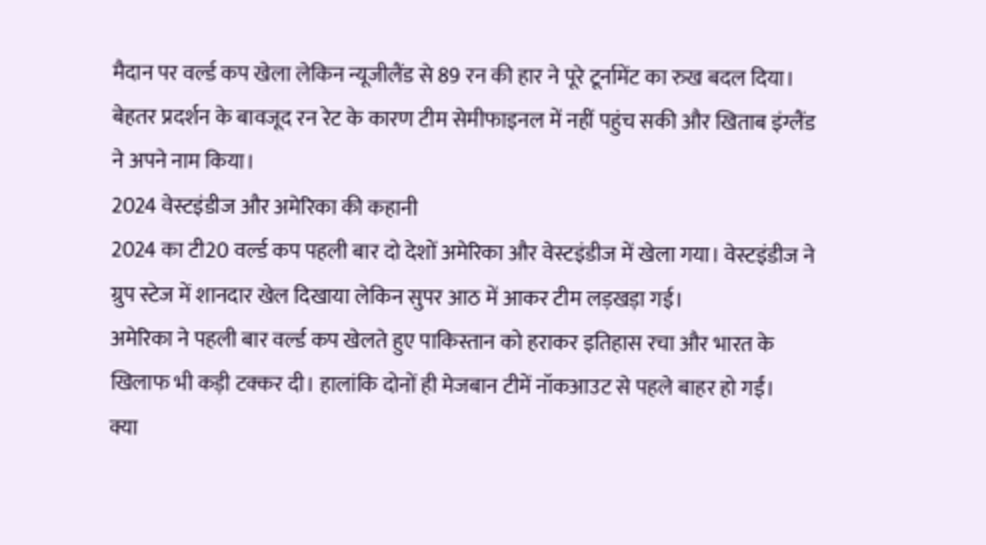मैदान पर वर्ल्ड कप खेला लेकिन न्यूजीलैंड से 89 रन की हार ने पूरे टूर्नामेंट का रुख बदल दिया। बेहतर प्रदर्शन के बावजूद रन रेट के कारण टीम सेमीफाइनल में नहीं पहुंच सकी और खिताब इंग्लैंड ने अपने नाम किया।
2024 वेस्टइंडीज और अमेरिका की कहानी
2024 का टी20 वर्ल्ड कप पहली बार दो देशों अमेरिका और वेस्टइंडीज में खेला गया। वेस्टइंडीज ने ग्रुप स्टेज में शानदार खेल दिखाया लेकिन सुपर आठ में आकर टीम लड़खड़ा गई।
अमेरिका ने पहली बार वर्ल्ड कप खेलते हुए पाकिस्तान को हराकर इतिहास रचा और भारत के खिलाफ भी कड़ी टक्कर दी। हालांकि दोनों ही मेजबान टीमें नॉकआउट से पहले बाहर हो गईं।
क्या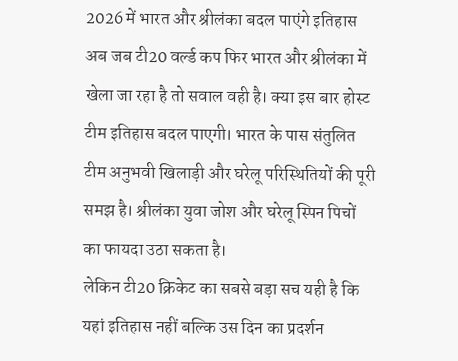2026 में भारत और श्रीलंका बदल पाएंगे इतिहास
अब जब टी20 वर्ल्ड कप फिर भारत और श्रीलंका में खेला जा रहा है तो सवाल वही है। क्या इस बार होस्ट टीम इतिहास बदल पाएगी। भारत के पास संतुलित टीम अनुभवी खिलाड़ी और घरेलू परिस्थितियों की पूरी समझ है। श्रीलंका युवा जोश और घरेलू स्पिन पिचों का फायदा उठा सकता है।
लेकिन टी20 क्रिकेट का सबसे बड़ा सच यही है कि यहां इतिहास नहीं बल्कि उस दिन का प्रदर्शन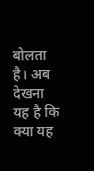बोलता है। अब देखना यह है कि क्या यह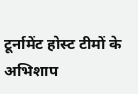टूर्नामेंट होस्ट टीमों के अभिशाप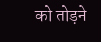को तोड़ने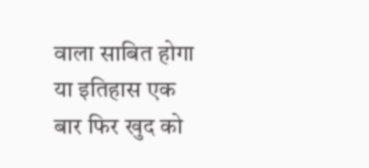वाला साबित होगा या इतिहास एक बार फिर खुद को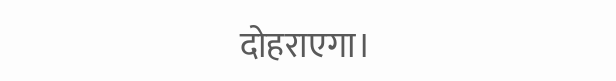दोहराएगा।